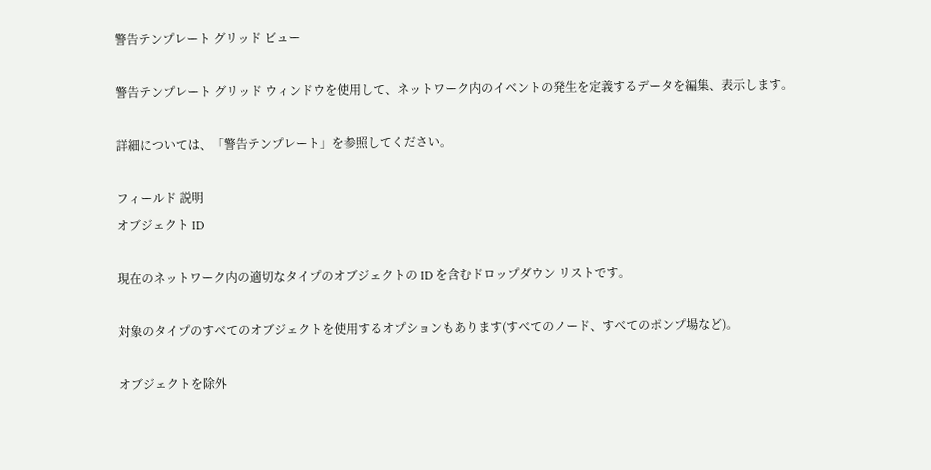警告テンプレート グリッド ビュー

警告テンプレート グリッド ウィンドウを使用して、ネットワーク内のイベントの発生を定義するデータを編集、表示します。

詳細については、「警告テンプレート」を参照してください。

フィールド 説明
オブジェクト ID

現在のネットワーク内の適切なタイプのオブジェクトの ID を含むドロップダウン リストです。

対象のタイプのすべてのオブジェクトを使用するオプションもあります(すべてのノード、すべてのポンプ場など)。

オブジェクトを除外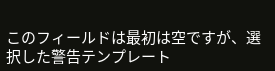このフィールドは最初は空ですが、選択した警告テンプレート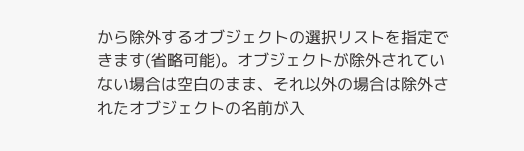から除外するオブジェクトの選択リストを指定できます(省略可能)。オブジェクトが除外されていない場合は空白のまま、それ以外の場合は除外されたオブジェクトの名前が入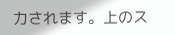力されます。上のス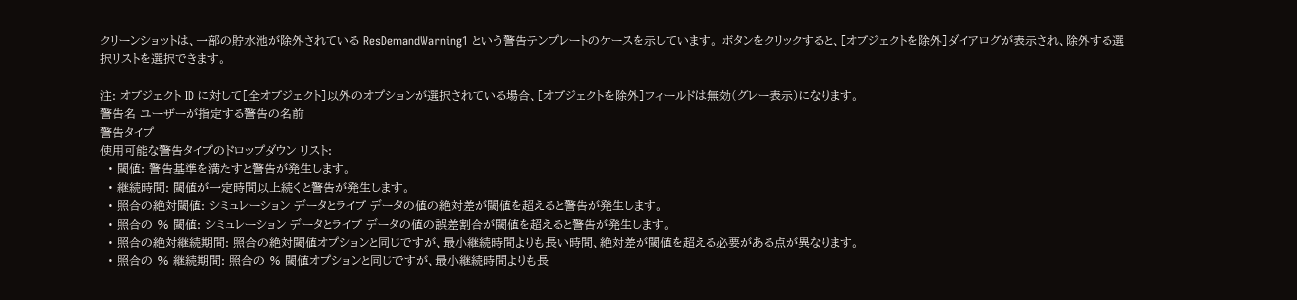クリーンショットは、一部の貯水池が除外されている ResDemandWarning1 という警告テンプレートのケースを示しています。 ボタンをクリックすると、[オブジェクトを除外]ダイアログが表示され、除外する選択リストを選択できます。

注: オブジェクト ID に対して[全オブジェクト]以外のオプションが選択されている場合、[オブジェクトを除外]フィールドは無効(グレー表示)になります。
警告名 ユーザーが指定する警告の名前
警告タイプ
使用可能な警告タイプのドロップダウン リスト:
  • 閾値: 警告基準を満たすと警告が発生します。
  • 継続時間: 閾値が一定時間以上続くと警告が発生します。
  • 照合の絶対閾値: シミュレーション データとライブ データの値の絶対差が閾値を超えると警告が発生します。
  • 照合の % 閾値: シミュレーション データとライブ データの値の誤差割合が閾値を超えると警告が発生します。
  • 照合の絶対継続期間: 照合の絶対閾値オプションと同じですが、最小継続時間よりも長い時間、絶対差が閾値を超える必要がある点が異なります。
  • 照合の % 継続期間: 照合の % 閾値オプションと同じですが、最小継続時間よりも長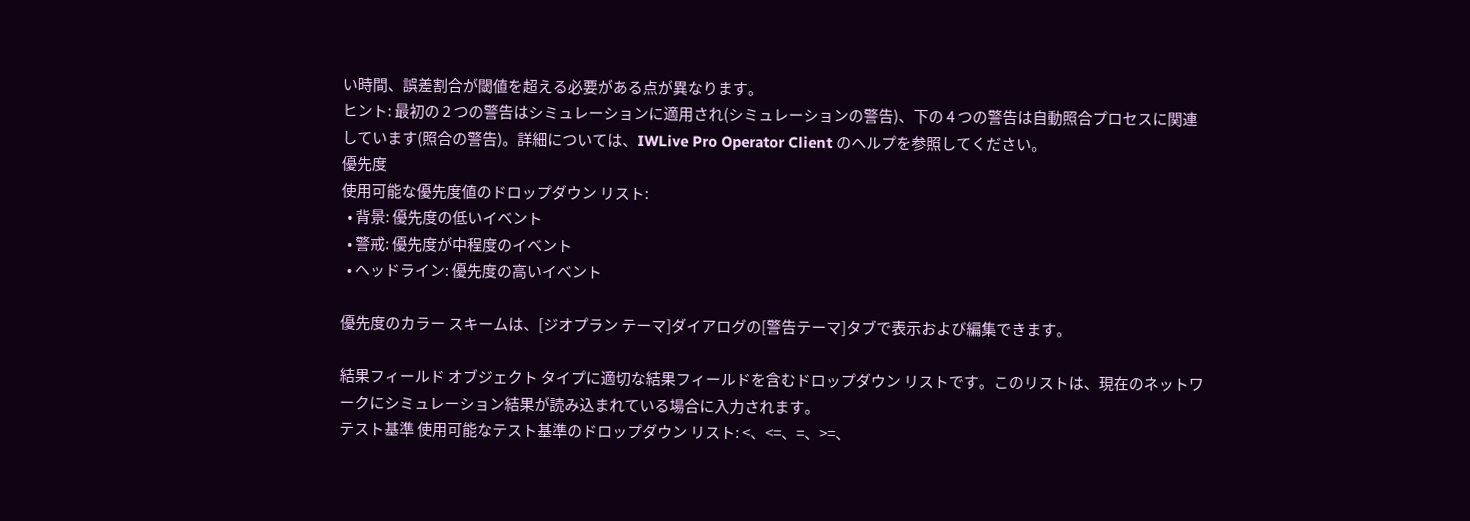い時間、誤差割合が閾値を超える必要がある点が異なります。
ヒント: 最初の 2 つの警告はシミュレーションに適用され(シミュレーションの警告)、下の 4 つの警告は自動照合プロセスに関連しています(照合の警告)。詳細については、IWLive Pro Operator Client のヘルプを参照してください。
優先度
使用可能な優先度値のドロップダウン リスト:
  • 背景: 優先度の低いイベント
  • 警戒: 優先度が中程度のイベント
  • ヘッドライン: 優先度の高いイベント

優先度のカラー スキームは、[ジオプラン テーマ]ダイアログの[警告テーマ]タブで表示および編集できます。

結果フィールド オブジェクト タイプに適切な結果フィールドを含むドロップダウン リストです。このリストは、現在のネットワークにシミュレーション結果が読み込まれている場合に入力されます。
テスト基準 使用可能なテスト基準のドロップダウン リスト: <、<=、=、>=、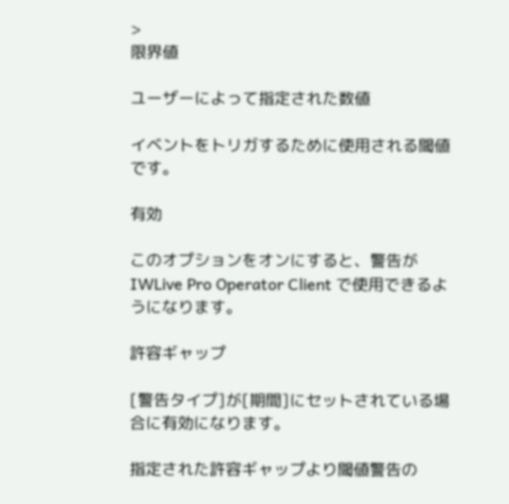>
限界値

ユーザーによって指定された数値

イベントをトリガするために使用される閾値です。

有効

このオプションをオンにすると、警告が IWLive Pro Operator Client で使用できるようになります。

許容ギャップ

[警告タイプ]が[期間]にセットされている場合に有効になります。

指定された許容ギャップより閾値警告の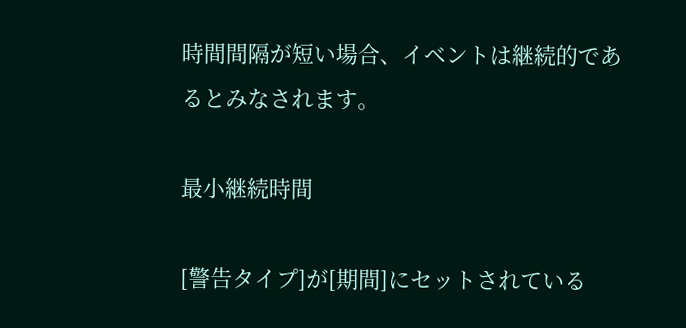時間間隔が短い場合、イベントは継続的であるとみなされます。

最小継続時間

[警告タイプ]が[期間]にセットされている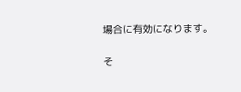場合に有効になります。

そ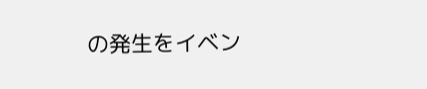の発生をイベン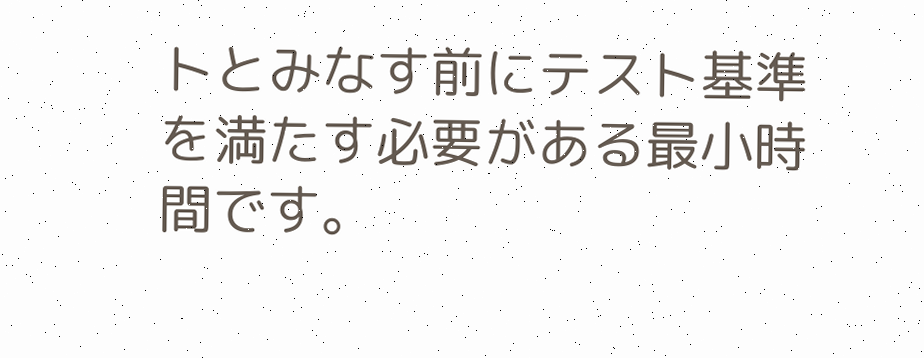トとみなす前にテスト基準を満たす必要がある最小時間です。